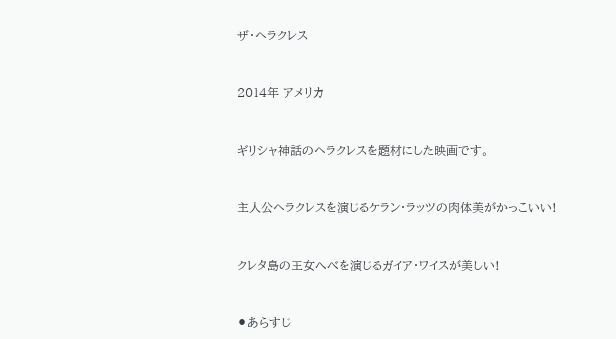ザ・ヘラクレス


2014年 アメリカ


ギリシャ神話のヘラクレスを題材にした映画です。


主人公ヘラクレスを演じるケラン・ラッツの肉体美がかっこいい!


クレタ島の王女へべを演じるガイア・ワイスが美しい!


⚫あらすじ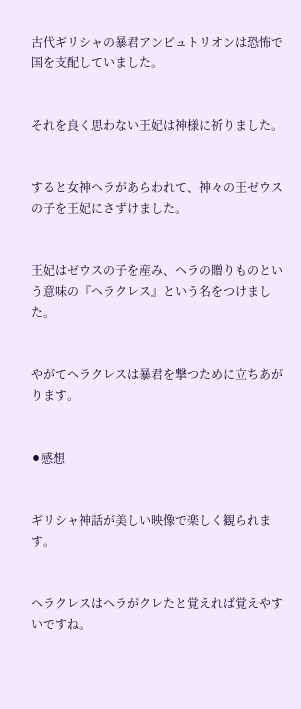古代ギリシャの暴君アンピュトリオンは恐怖で国を支配していました。


それを良く思わない王妃は神様に祈りました。


すると女神ヘラがあらわれて、神々の王ゼウスの子を王妃にさずけました。


王妃はゼウスの子を産み、ヘラの贈りものという意味の『ヘラクレス』という名をつけました。


やがてヘラクレスは暴君を撃つために立ちあがります。


⚫感想


ギリシャ神話が美しい映像で楽しく観られます。


ヘラクレスはヘラがクレたと覚えれば覚えやすいですね。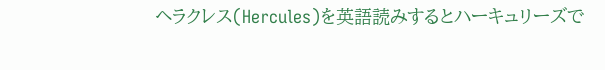ヘラクレス(Hercules)を英語読みするとハーキュリーズで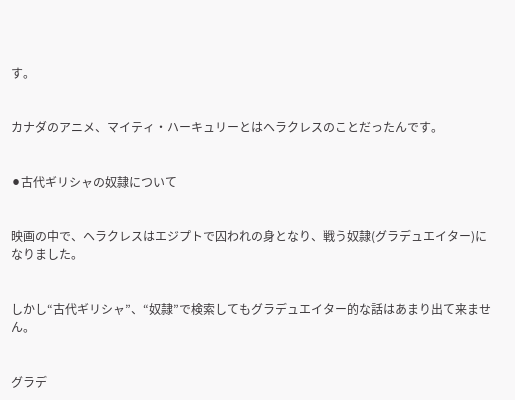す。


カナダのアニメ、マイティ・ハーキュリーとはヘラクレスのことだったんです。


⚫古代ギリシャの奴隷について


映画の中で、ヘラクレスはエジプトで囚われの身となり、戦う奴隷(グラデュエイター)になりました。


しかし“古代ギリシャ”、“奴隷”で検索してもグラデュエイター的な話はあまり出て来ません。


グラデ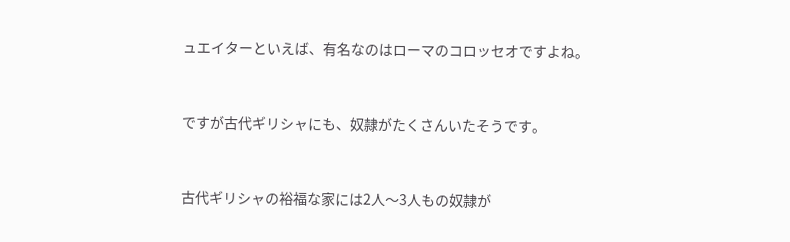ュエイターといえば、有名なのはローマのコロッセオですよね。


ですが古代ギリシャにも、奴隷がたくさんいたそうです。


古代ギリシャの裕福な家には2人〜3人もの奴隷が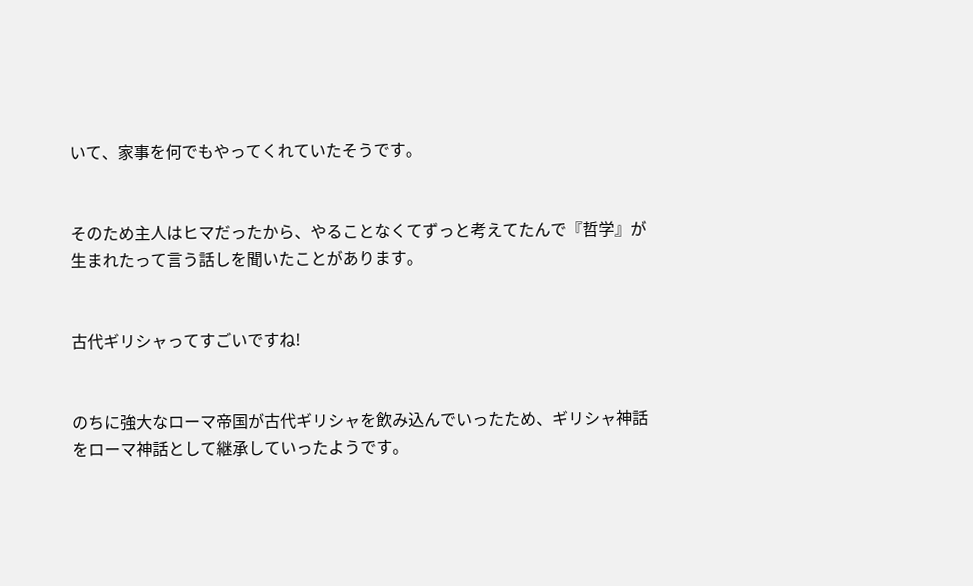いて、家事を何でもやってくれていたそうです。


そのため主人はヒマだったから、やることなくてずっと考えてたんで『哲学』が生まれたって言う話しを聞いたことがあります。


古代ギリシャってすごいですね!


のちに強大なローマ帝国が古代ギリシャを飲み込んでいったため、ギリシャ神話をローマ神話として継承していったようです。